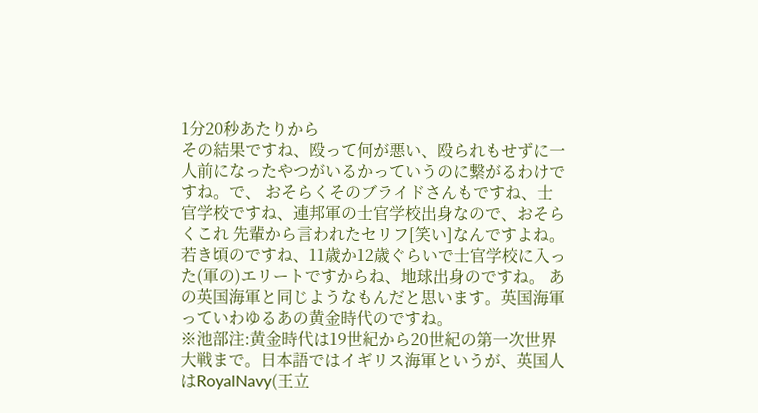1分20秒あたりから
その結果ですね、殴って何が悪い、殴られもせずに一人前になったやつがいるかっていうのに繋がるわけですね。で、 おそらくそのブライドさんもですね、士官学校ですね、連邦軍の士官学校出身なので、おそらくこれ 先輩から言われたセリフ[笑い]なんですよね。
若き頃のですね、11歳か12歳ぐらいで士官学校に入った(軍の)エリートですからね、地球出身のですね。 あの英国海軍と同じようなもんだと思います。英国海軍っていわゆるあの黄金時代のですね。
※池部注:黄金時代は19世紀から20世紀の第一次世界大戦まで。日本語ではイギリス海軍というが、英国人はRoyalNavy(王立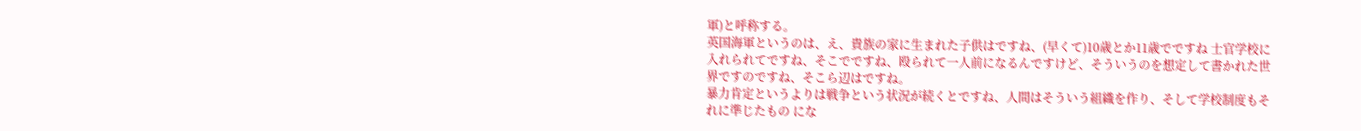軍)と呼称する。
英国海軍というのは、え、貴族の家に生まれた子供はですね、(早くて)10歳とか11歳でですね 士官学校に入れられてですね、そこでですね、殴られて一人前になるんですけど、そういうのを想定して書かれた世界ですのですね、そこら辺はですね。
暴力肯定というよりは戦争という状況が続くとですね、人間はそういう組織を作り、そして学校制度もそれに準じたもの にな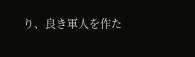り、良き軍人を作た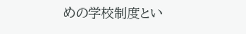めの学校制度とい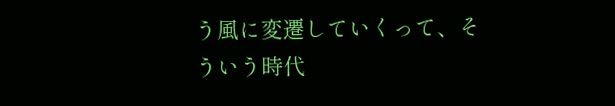う風に変遷していくって、そういう時代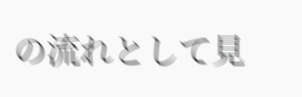の流れとして見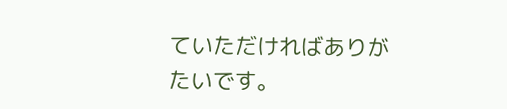ていただければありがたいです。